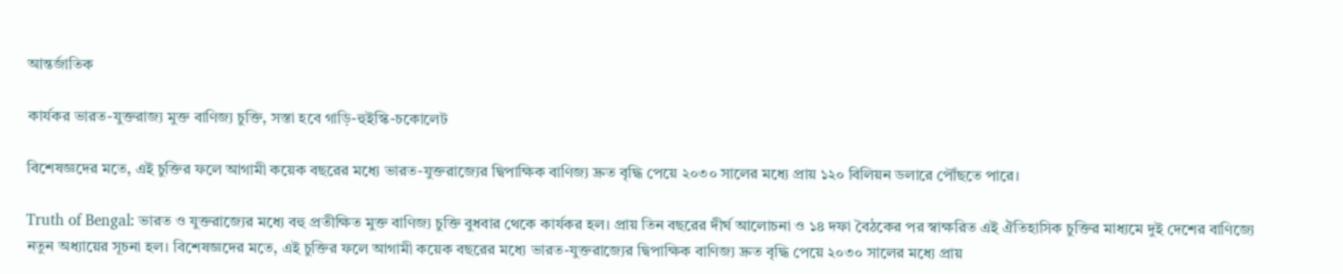আন্তর্জাতিক

কার্যকর ভারত-যুক্তরাজ্য মুক্ত বাণিজ্য চুক্তি, সস্তা হবে গাড়ি-হুইস্কি-চকোলেট

বিশেষজ্ঞদের মতে, এই চুক্তির ফলে আগামী কয়েক বছরের মধ্যে ভারত-যুক্তরাজ্যের দ্বিপাক্ষিক বাণিজ্য দ্রুত বৃদ্ধি পেয়ে ২০৩০ সালের মধ্যে প্রায় ১২০ বিলিয়ন ডলারে পৌঁছতে পারে।

Truth of Bengal: ভারত ও যুক্তরাজ্যের মধ্যে বহু প্রতীক্ষিত মুক্ত বাণিজ্য চুক্তি বুধবার থেকে কার্যকর হল। প্রায় তিন বছরের দীর্ঘ আলোচনা ও ১৪ দফা বৈঠকের পর স্বাক্ষরিত এই ঐতিহাসিক চুক্তির মাধ্যমে দুই দেশের বাণিজ্যে নতুন অধ্যায়ের সূচনা হল। বিশেষজ্ঞদের মতে, এই চুক্তির ফলে আগামী কয়েক বছরের মধ্যে ভারত-যুক্তরাজ্যের দ্বিপাক্ষিক বাণিজ্য দ্রুত বৃদ্ধি পেয়ে ২০৩০ সালের মধ্যে প্রায়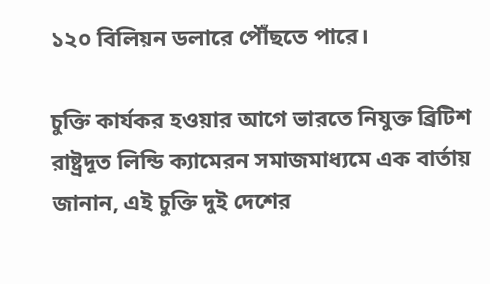১২০ বিলিয়ন ডলারে পৌঁছতে পারে।

চুক্তি কার্যকর হওয়ার আগে ভারতে নিযুক্ত ব্রিটিশ রাষ্ট্রদূত লিন্ডি ক্যামেরন সমাজমাধ্যমে এক বার্তায় জানান, এই চুক্তি দুই দেশের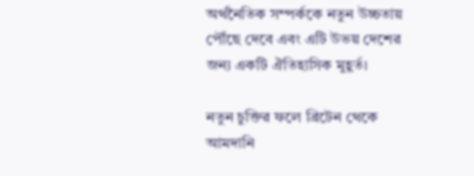অর্থনৈতিক সম্পর্ককে নতুন উচ্চতায় পৌঁছে দেবে এবং এটি উভয় দেশের জন্য একটি ঐতিহাসিক মুহূর্ত।

নতুন চুক্তির ফলে ব্রিটেন থেকে আমদানি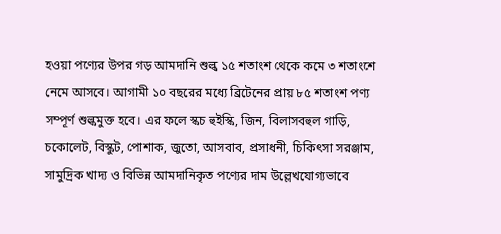হওয়া পণ্যের উপর গড় আমদানি শুল্ক ১৫ শতাংশ থেকে কমে ৩ শতাংশে নেমে আসবে। আগামী ১০ বছরের মধ্যে ব্রিটেনের প্রায় ৮৫ শতাংশ পণ্য সম্পূর্ণ শুল্কমুক্ত হবে। এর ফলে স্কচ হুইস্কি, জিন, বিলাসবহুল গাড়ি, চকোলেট, বিস্কুট, পোশাক, জুতো, আসবাব, প্রসাধনী, চিকিৎসা সরঞ্জাম, সামুদ্রিক খাদ্য ও বিভিন্ন আমদানিকৃত পণ্যের দাম উল্লেখযোগ্যভাবে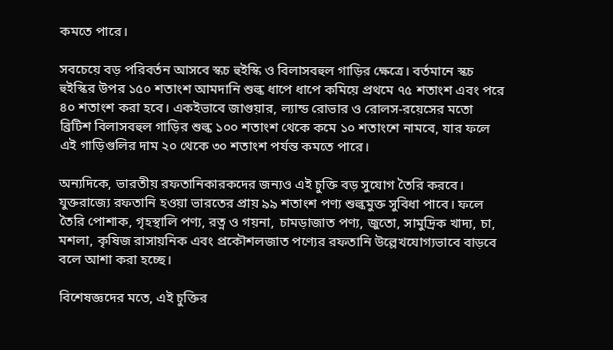কমতে পারে।

সবচেয়ে বড় পরিবর্তন আসবে স্কচ হুইস্কি ও বিলাসবহুল গাড়ির ক্ষেত্রে। বর্তমানে স্কচ হুইস্কির উপর ১৫০ শতাংশ আমদানি শুল্ক ধাপে ধাপে কমিয়ে প্রথমে ৭৫ শতাংশ এবং পরে ৪০ শতাংশ করা হবে। একইভাবে জাগুয়ার, ল্যান্ড রোভার ও রোলস-রয়েসের মতো ব্রিটিশ বিলাসবহুল গাড়ির শুল্ক ১০০ শতাংশ থেকে কমে ১০ শতাংশে নামবে, যার ফলে এই গাড়িগুলির দাম ২০ থেকে ৩০ শতাংশ পর্যন্ত কমতে পারে।

অন্যদিকে, ভারতীয় রফতানিকারকদের জন্যও এই চুক্তি বড় সুযোগ তৈরি করবে। যুক্তরাজ্যে রফতানি হওয়া ভারতের প্রায় ৯৯ শতাংশ পণ্য শুল্কমুক্ত সুবিধা পাবে। ফলে তৈরি পোশাক, গৃহস্থালি পণ্য, রত্ন ও গয়না, চামড়াজাত পণ্য, জুতো, সামুদ্রিক খাদ্য, চা, মশলা, কৃষিজ রাসায়নিক এবং প্রকৌশলজাত পণ্যের রফতানি উল্লেখযোগ্যভাবে বাড়বে বলে আশা করা হচ্ছে।

বিশেষজ্ঞদের মতে, এই চুক্তির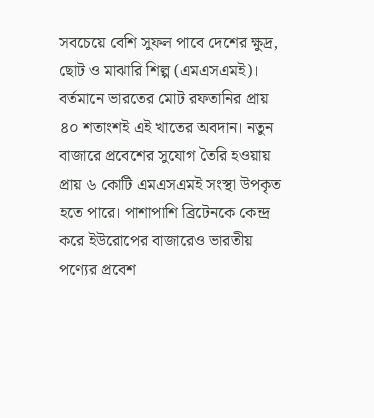সবচেয়ে বেশি সুফল পাবে দেশের ক্ষুদ্র, ছোট ও মাঝারি শিল্প (এমএসএমই)। বর্তমানে ভারতের মোট রফতানির প্রায় ৪০ শতাংশই এই খাতের অবদান। নতুন বাজারে প্রবেশের সুযোগ তৈরি হওয়ায় প্রায় ৬ কোটি এমএসএমই সংস্থা উপকৃত হতে পারে। পাশাপাশি ব্রিটেনকে কেন্দ্র করে ইউরোপের বাজারেও ভারতীয় পণ্যের প্রবেশ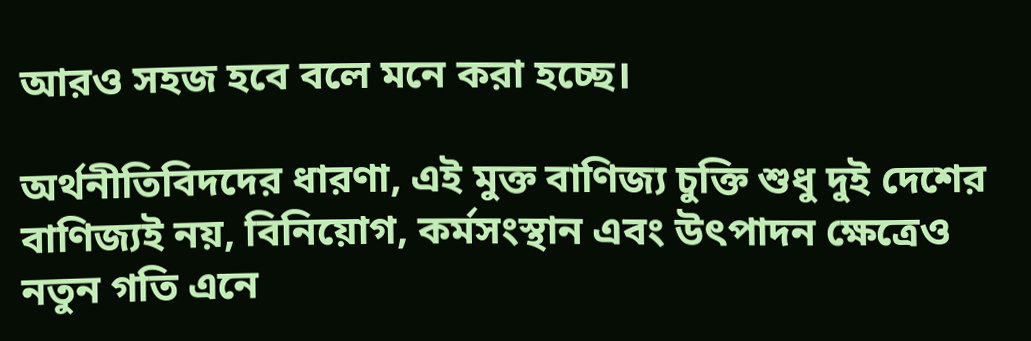আরও সহজ হবে বলে মনে করা হচ্ছে।

অর্থনীতিবিদদের ধারণা, এই মুক্ত বাণিজ্য চুক্তি শুধু দুই দেশের বাণিজ্যই নয়, বিনিয়োগ, কর্মসংস্থান এবং উৎপাদন ক্ষেত্রেও নতুন গতি এনে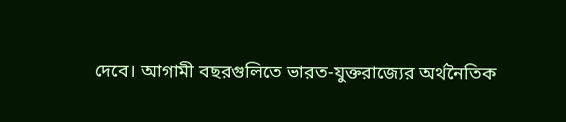দেবে। আগামী বছরগুলিতে ভারত-যুক্তরাজ্যের অর্থনৈতিক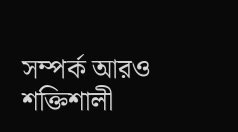সম্পর্ক আরও শক্তিশালী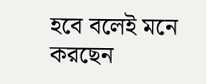হবে বলেই মনে করছেন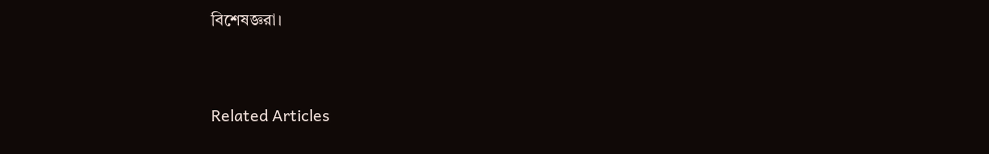বিশেষজ্ঞরা।



Related Articles